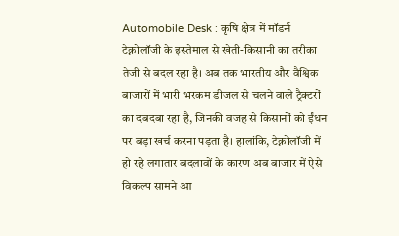Automobile Desk : कृषि क्षेत्र में मॉडर्न टेक्नोलॉजी के इस्तेमाल से खेती-किसानी का तरीका तेजी से बदल रहा है। अब तक भारतीय और वैश्विक बाजारों में भारी भरकम डीजल से चलने वाले ट्रैक्टरों का दबदबा रहा है, जिनकी वजह से किसानों को ईंधन पर बड़ा खर्च करना पड़ता है। हालांकि, टेक्नोलॉजी में हो रहे लगातार बदलावों के कारण अब बाजार में ऐसे विकल्प सामने आ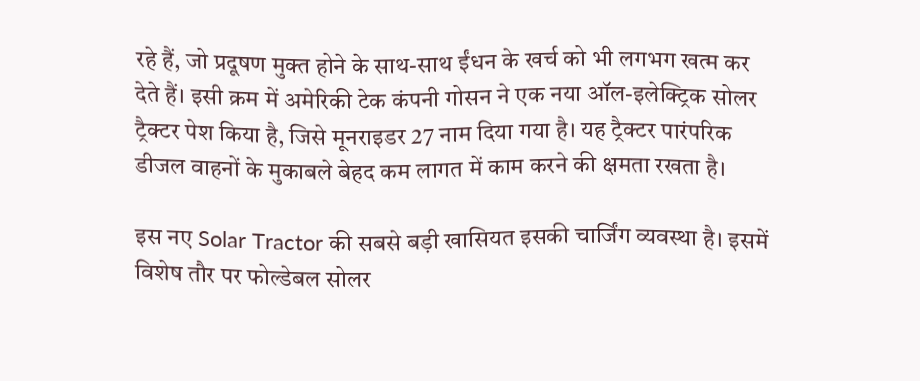रहे हैं, जो प्रदूषण मुक्त होने के साथ-साथ ईंधन के खर्च को भी लगभग खत्म कर देते हैं। इसी क्रम में अमेरिकी टेक कंपनी गोसन ने एक नया ऑल-इलेक्ट्रिक सोलर ट्रैक्टर पेश किया है, जिसे मूनराइडर 27 नाम दिया गया है। यह ट्रैक्टर पारंपरिक डीजल वाहनों के मुकाबले बेहद कम लागत में काम करने की क्षमता रखता है।

इस नए Solar Tractor की सबसे बड़ी खासियत इसकी चार्जिंग व्यवस्था है। इसमें विशेष तौर पर फोल्डेबल सोलर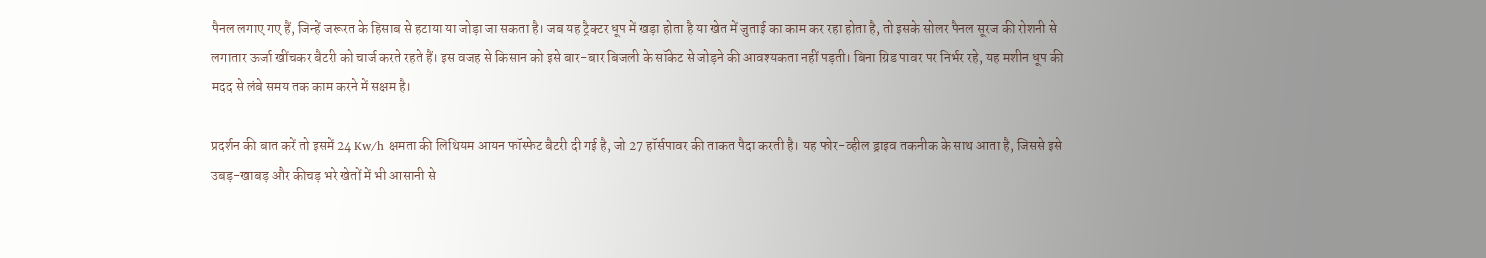पैनल लगाए गए हैं, जिन्हें जरूरत के हिसाब से हटाया या जोड़ा जा सकता है। जब यह ट्रैक्टर धूप में खड़ा होता है या खेत में जुताई का काम कर रहा होता है, तो इसके सोलर पैनल सूरज की रोशनी से लगातार ऊर्जा खींचकर बैटरी को चार्ज करते रहते हैं। इस वजह से किसान को इसे बार-बार बिजली के सॉकेट से जोड़ने की आवश्यकता नहीं पड़ती। बिना ग्रिड पावर पर निर्भर रहे, यह मशीन धूप की मदद से लंबे समय तक काम करने में सक्षम है।

प्रदर्शन की बात करें तो इसमें 24 Kw/h क्षमता की लिथियम आयन फॉस्फेट बैटरी दी गई है, जो 27 हॉर्सपावर की ताकत पैदा करती है। यह फोर-व्हील ड्राइव तकनीक के साथ आता है, जिससे इसे उबड़-खाबड़ और कीचड़ भरे खेतों में भी आसानी से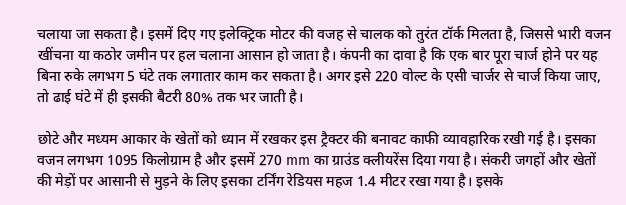चलाया जा सकता है। इसमें दिए गए इलेक्ट्रिक मोटर की वजह से चालक को तुरंत टॉर्क मिलता है, जिससे भारी वजन खींचना या कठोर जमीन पर हल चलाना आसान हो जाता है। कंपनी का दावा है कि एक बार पूरा चार्ज होने पर यह बिना रुके लगभग 5 घंटे तक लगातार काम कर सकता है। अगर इसे 220 वोल्ट के एसी चार्जर से चार्ज किया जाए, तो ढाई घंटे में ही इसकी बैटरी 80% तक भर जाती है।

छोटे और मध्यम आकार के खेतों को ध्यान में रखकर इस ट्रैक्टर की बनावट काफी व्यावहारिक रखी गई है। इसका वजन लगभग 1095 किलोग्राम है और इसमें 270 mm का ग्राउंड क्लीयरेंस दिया गया है। संकरी जगहों और खेतों की मेड़ों पर आसानी से मुड़ने के लिए इसका टर्निंग रेडियस महज 1.4 मीटर रखा गया है। इसके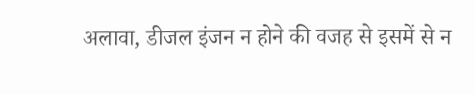अलावा, डीजल इंजन न होने की वजह से इसमें से न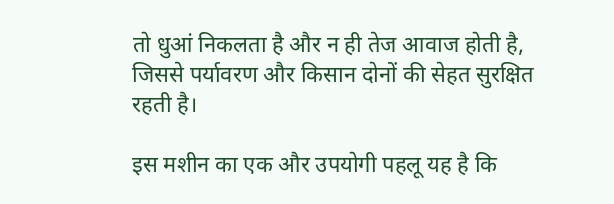तो धुआं निकलता है और न ही तेज आवाज होती है, जिससे पर्यावरण और किसान दोनों की सेहत सुरक्षित रहती है।

इस मशीन का एक और उपयोगी पहलू यह है कि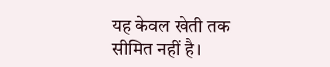यह केवल खेती तक सीमित नहीं है।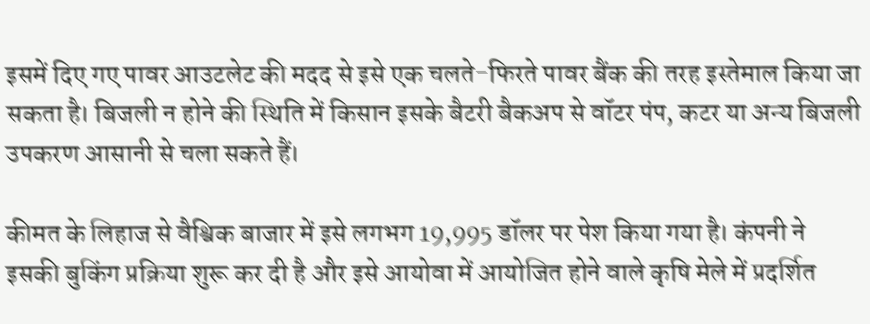इसमें दिए गए पावर आउटलेट की मदद से इसे एक चलते-फिरते पावर बैंक की तरह इस्तेमाल किया जा सकता है। बिजली न होने की स्थिति में किसान इसके बैटरी बैकअप से वॉटर पंप, कटर या अन्य बिजली उपकरण आसानी से चला सकते हैं।

कीमत के लिहाज से वैश्विक बाजार में इसे लगभग 19,995 डॉलर पर पेश किया गया है। कंपनी ने इसकी बुकिंग प्रक्रिया शुरू कर दी है और इसे आयोवा में आयोजित होने वाले कृषि मेले में प्रदर्शित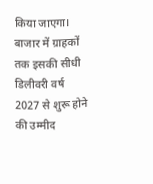किया जाएगा। बाजार में ग्राहकों तक इसकी सीधी डिलीवरी वर्ष 2027 से शुरू होने की उम्मीद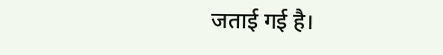जताई गई है।